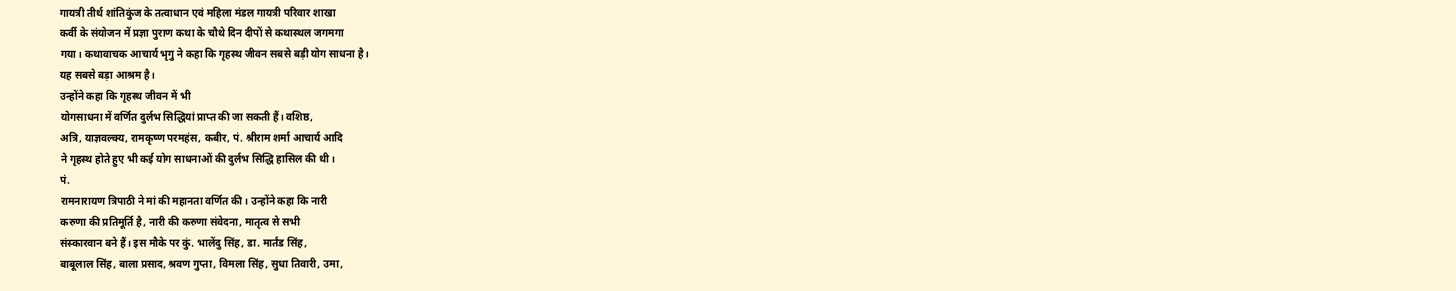गायत्री तीर्थ शांतिकुंज के तत्वाधान एवं महिला मंडल गायत्री परिवार शाखा
कर्वी के संयोजन में प्रज्ञा पुराण कथा के चौथे दिन दीपों से कथास्थल जगमगा
गया। कथावाचक आचार्य भृगु ने कहा कि गृहस्थ जीवन सबसे बड़ी योग साधना है।
यह सबसे बड़ा आश्रम है।
उन्होंने कहा कि गृहस्थ जीवन में भी
योगसाधना में वर्णित दुर्लभ सिद्धियां प्राप्त की जा सकती हैं। वशिष्ठ,
अत्रि, याज्ञवल्क्य, रामकृष्ण परमहंस, कबीर, पं. श्रीराम शर्मा आचार्य आदि
ने गृहस्थ होते हुए भी कई योग साधनाओं की दुर्लभ सिद्धि हासिल की थी।
पं.
रामनारायण त्रिपाठी ने मां की महानता वर्णित की। उन्होंने कहा कि नारी
करुणा की प्रतिमूर्ति है, नारी की करुणा संवेदना, मातृत्व से सभी
संस्कारवान बने हैं। इस मौके पर कुं. भालेंदु सिंह, डा. मार्तंड सिंह,
बाबूलाल सिंह, बाला प्रसाद, श्रवण गुप्ता, विमला सिंह, सुधा तिवारी, उमा,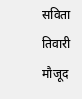सविता तिवारी मौजूद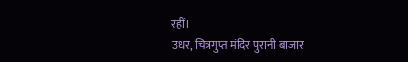रहीं।
उधर, चित्रगुप्त मंदिर पुरानी बाजार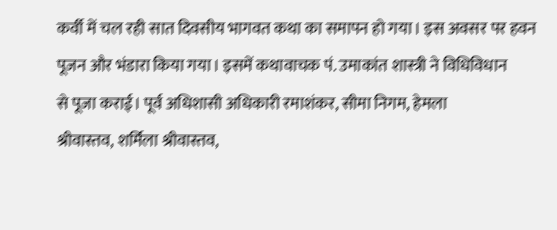कर्वी में चल रही सात दिवसीय भागवत कथा का समापन हो गया। इस अवसर पर हवन
पूजन और भंडारा किया गया। इसमें कथावाचक पं. उमाकांत शास्त्री ने विधिविधान
से पूजा कराई। पूर्व अधिशासी अधिकारी रमाशंकर, सीमा निगम, हेमला
श्रीवास्तव, शर्मिला श्रीवास्तव,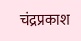चंद्रप्रकाश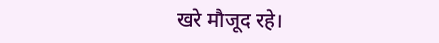खरे मौजूद रहे।